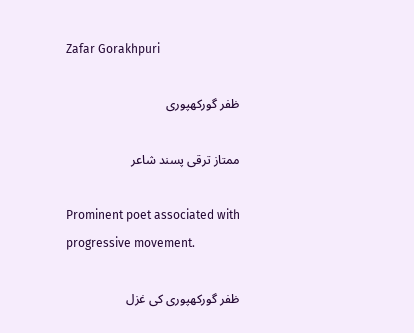Zafar Gorakhpuri

ظفر گورکھپوری

ممتاز ترقی پسند شاعر

Prominent poet associated with progressive movement.

ظفر گورکھپوری کی غزل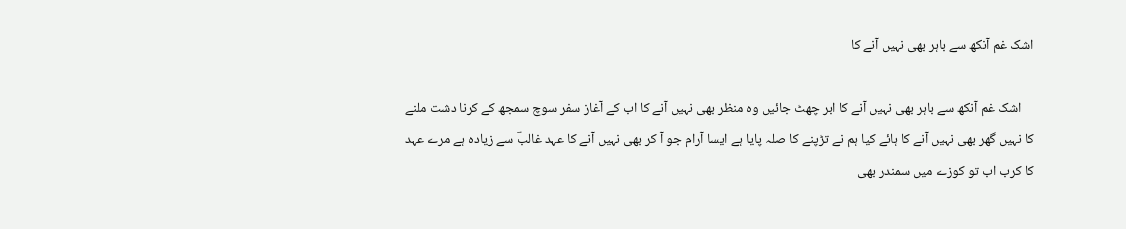اشک غم آنکھ سے باہر بھی نہیں آنے کا

    اشک غم آنکھ سے باہر بھی نہیں آنے کا ابر چھٹ جائیں وہ منظر بھی نہیں آنے کا اب کے آغاز سفر سوچ سمجھ کے کرنا دشت ملنے کا نہیں گھر بھی نہیں آنے کا ہائے کیا ہم نے تڑپنے کا صلہ پایا ہے ایسا آرام جو آ کر بھی نہیں آنے کا عہد غالبؔ سے زیادہ ہے مرے عہد کا کرب اب تو کوزے میں سمندر بھی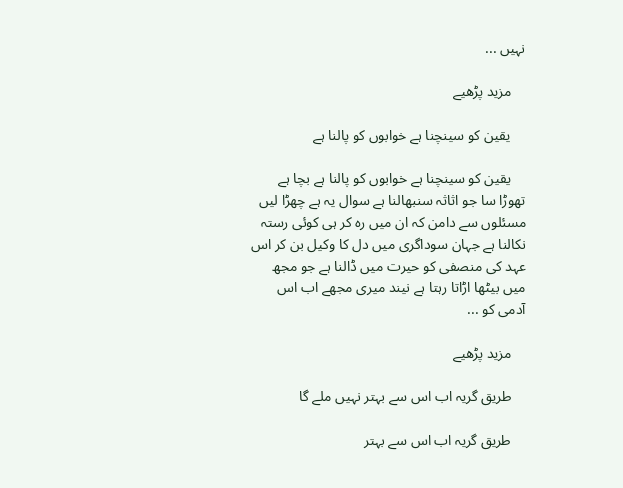نہیں ...

    مزید پڑھیے

    یقین کو سینچنا ہے خوابوں کو پالنا ہے

    یقین کو سینچنا ہے خوابوں کو پالنا ہے بچا ہے تھوڑا سا جو اثاثہ سنبھالنا ہے سوال یہ ہے چھڑا لیں مسئلوں سے دامن کہ ان میں رہ کر ہی کوئی رستہ نکالنا ہے جہان سوداگری میں دل کا وکیل بن کر اس عہد کی منصفی کو حیرت میں ڈالنا ہے جو مجھ میں بیٹھا اڑاتا رہتا ہے نیند میری مجھے اب اس آدمی کو ...

    مزید پڑھیے

    طریق گریہ اب اس سے بہتر نہیں ملے گا

    طریق گریہ اب اس سے بہتر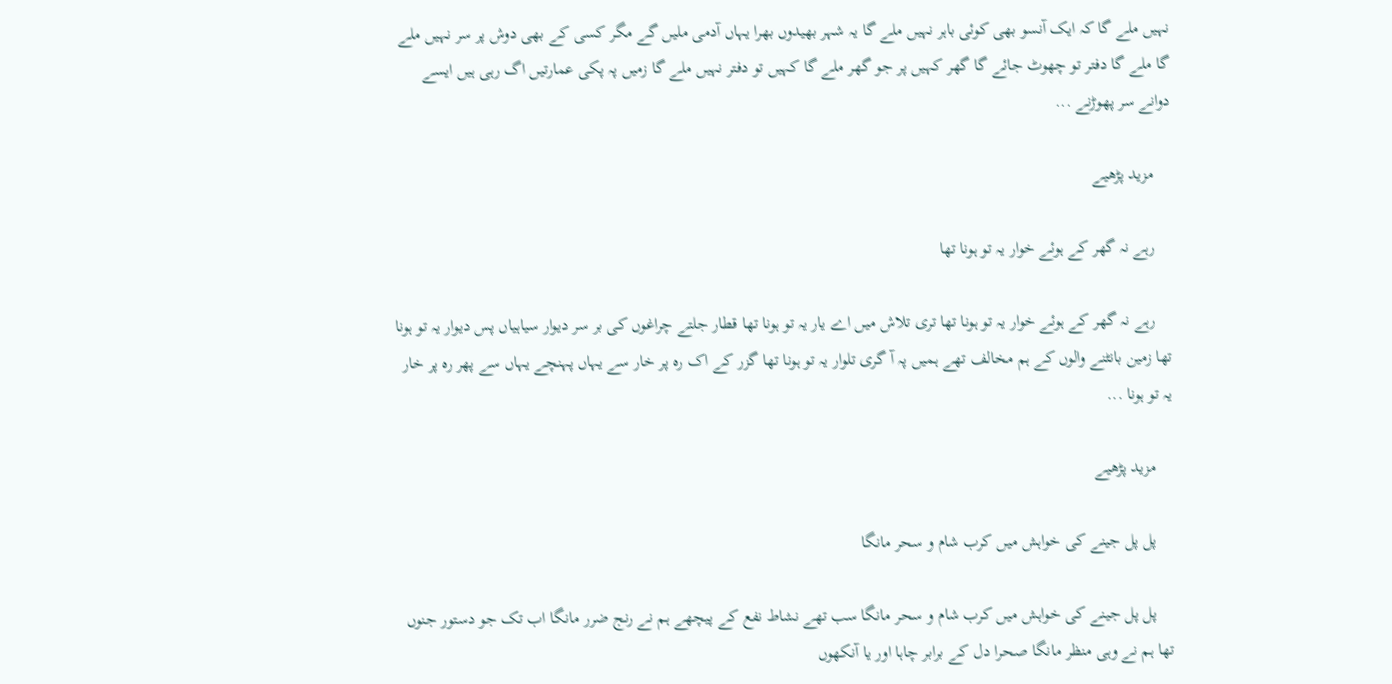نہیں ملے گا کہ ایک آنسو بھی کوئی باہر نہیں ملے گا یہ شہر بھیدوں بھرا یہاں آدمی ملیں گے مگر کسی کے بھی دوش پر سر نہیں ملے گا ملے گا دفتر تو چھوٹ جائے گا گھر کہیں پر جو گھر ملے گا کہیں تو دفتر نہیں ملے گا زمیں پہ پکی عمارتیں اگ رہی ہیں ایسے دوانے سر پھوڑنے ...

    مزید پڑھیے

    رہے نہ گھر کے ہوئے خوار یہ تو ہونا تھا

    رہے نہ گھر کے ہوئے خوار یہ تو ہونا تھا تری تلاش میں اے یار یہ تو ہونا تھا قطار جلتے چراغوں کی بر سر دیوار سیاہیاں پس دیوار یہ تو ہونا تھا زمین بانٹنے والوں کے ہم مخالف تھے ہمیں پہ آ گری تلوار یہ تو ہونا تھا گزر کے اک رہ پر خار سے یہاں پہنچے یہاں سے پھر رہ پر خار یہ تو ہونا ...

    مزید پڑھیے

    پل پل جینے کی خواہش میں کرب شام و سحر مانگا

    پل پل جینے کی خواہش میں کرب شام و سحر مانگا سب تھے نشاط نفع کے پیچھے ہم نے رنج ضرر مانگا اب تک جو دستور جنوں تھا ہم نے وہی منظر مانگا صحرا دل کے برابر چاہا اور یا آنکھوں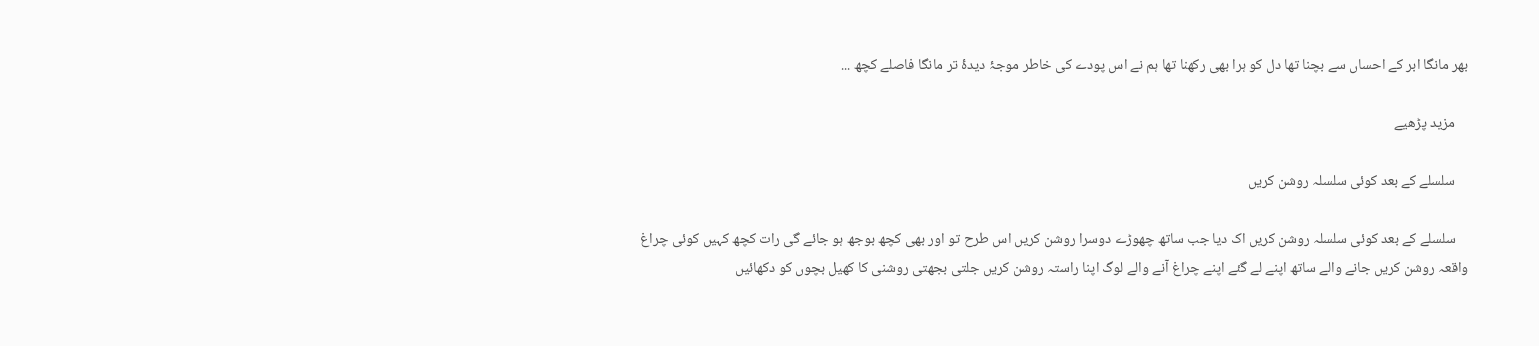بھر مانگا ابر کے احساں سے بچنا تھا دل کو ہرا بھی رکھنا تھا ہم نے اس پودے کی خاطر موجۂ دیدۂ تر مانگا فاصلے کچھ ...

    مزید پڑھیے

    سلسلے کے بعد کوئی سلسلہ روشن کریں

    سلسلے کے بعد کوئی سلسلہ روشن کریں اک دیا جب ساتھ چھوڑے دوسرا روشن کریں اس طرح تو اور بھی کچھ بوجھ ہو جائے گی رات کچھ کہیں کوئی چراغ واقعہ روشن کریں جانے والے ساتھ اپنے لے گئے اپنے چراغ آنے والے لوگ اپنا راستہ روشن کریں جلتی بجھتی روشنی کا کھیل بچوں کو دکھائیں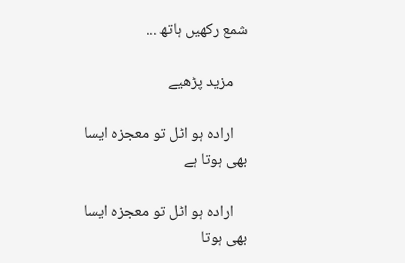شمع رکھیں ہاتھ ...

    مزید پڑھیے

    ارادہ ہو اٹل تو معجزہ ایسا بھی ہوتا ہے

    ارادہ ہو اٹل تو معجزہ ایسا بھی ہوتا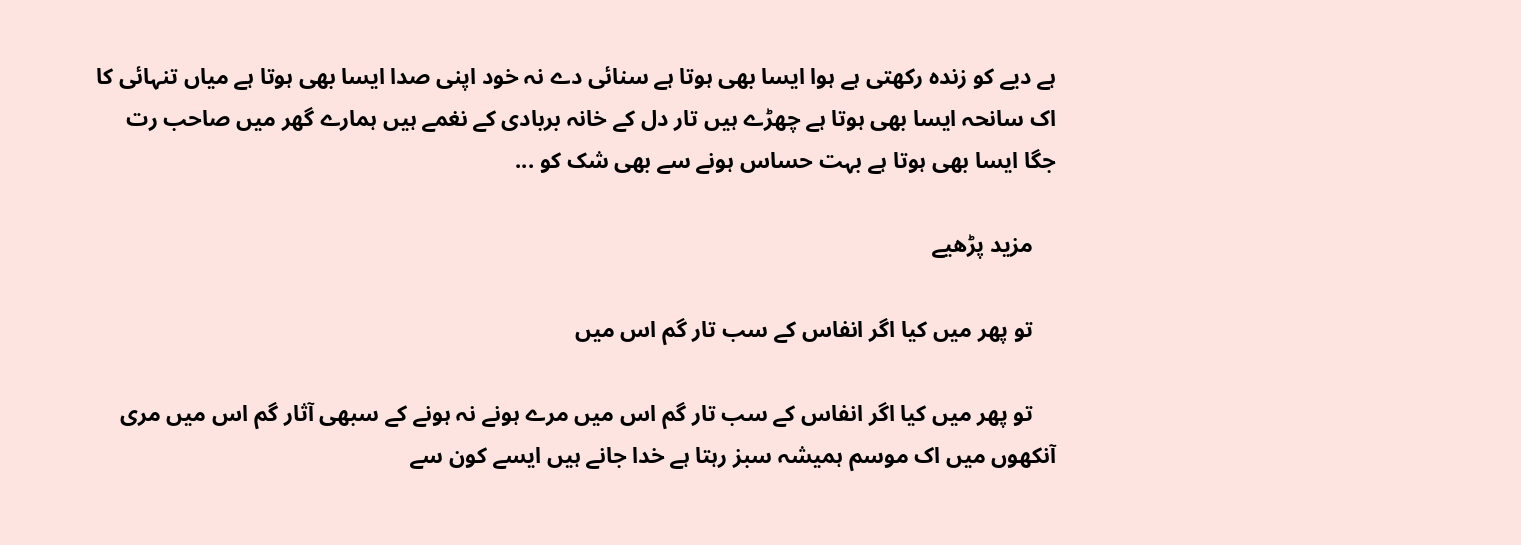ہے دیے کو زندہ رکھتی ہے ہوا ایسا بھی ہوتا ہے سنائی دے نہ خود اپنی صدا ایسا بھی ہوتا ہے میاں تنہائی کا اک سانحہ ایسا بھی ہوتا ہے چھڑے ہیں تار دل کے خانہ بربادی کے نغمے ہیں ہمارے گھر میں صاحب رت جگا ایسا بھی ہوتا ہے بہت حساس ہونے سے بھی شک کو ...

    مزید پڑھیے

    تو پھر میں کیا اگر انفاس کے سب تار گم اس میں

    تو پھر میں کیا اگر انفاس کے سب تار گم اس میں مرے ہونے نہ ہونے کے سبھی آثار گم اس میں مری آنکھوں میں اک موسم ہمیشہ سبز رہتا ہے خدا جانے ہیں ایسے کون سے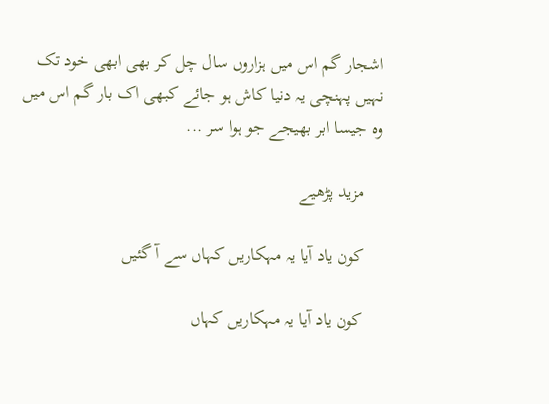اشجار گم اس میں ہزاروں سال چل کر بھی ابھی خود تک نہیں پہنچی یہ دنیا کاش ہو جائے کبھی اک بار گم اس میں وہ جیسا ابر بھیجے جو ہوا سر ...

    مزید پڑھیے

    کون یاد آیا یہ مہکاریں کہاں سے آ گئیں

    کون یاد آیا یہ مہکاریں کہاں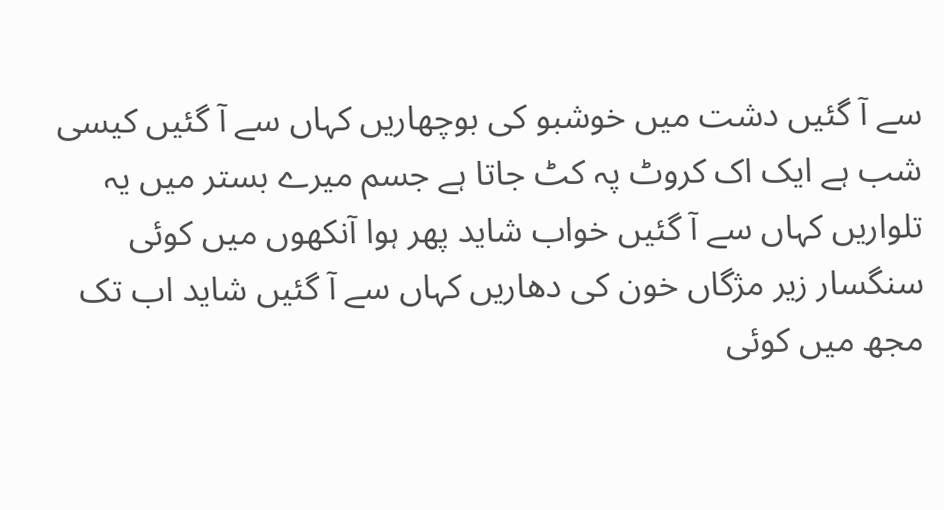سے آ گئیں دشت میں خوشبو کی بوچھاریں کہاں سے آ گئیں کیسی شب ہے ایک اک کروٹ پہ کٹ جاتا ہے جسم میرے بستر میں یہ تلواریں کہاں سے آ گئیں خواب شاید پھر ہوا آنکھوں میں کوئی سنگسار زیر مژگاں خون کی دھاریں کہاں سے آ گئیں شاید اب تک مجھ میں کوئی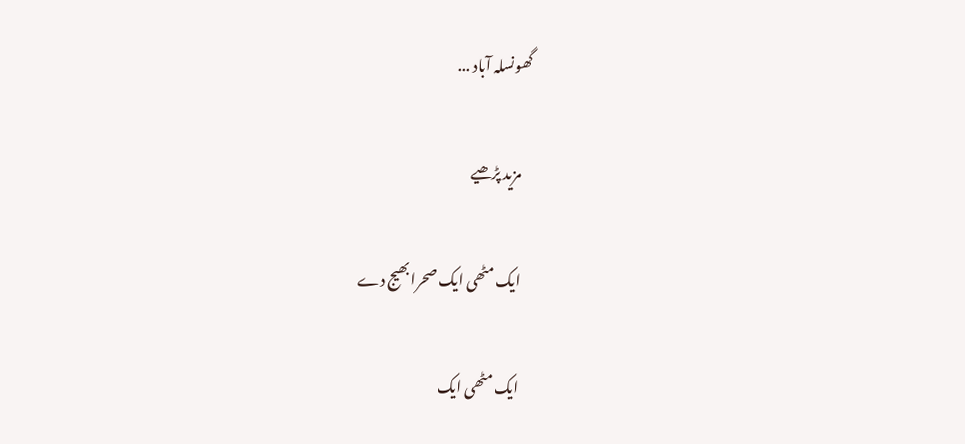گھونسلہ آباد ...

    مزید پڑھیے

    ایک مٹھی ایک صحرا بھیج دے

    ایک مٹھی ایک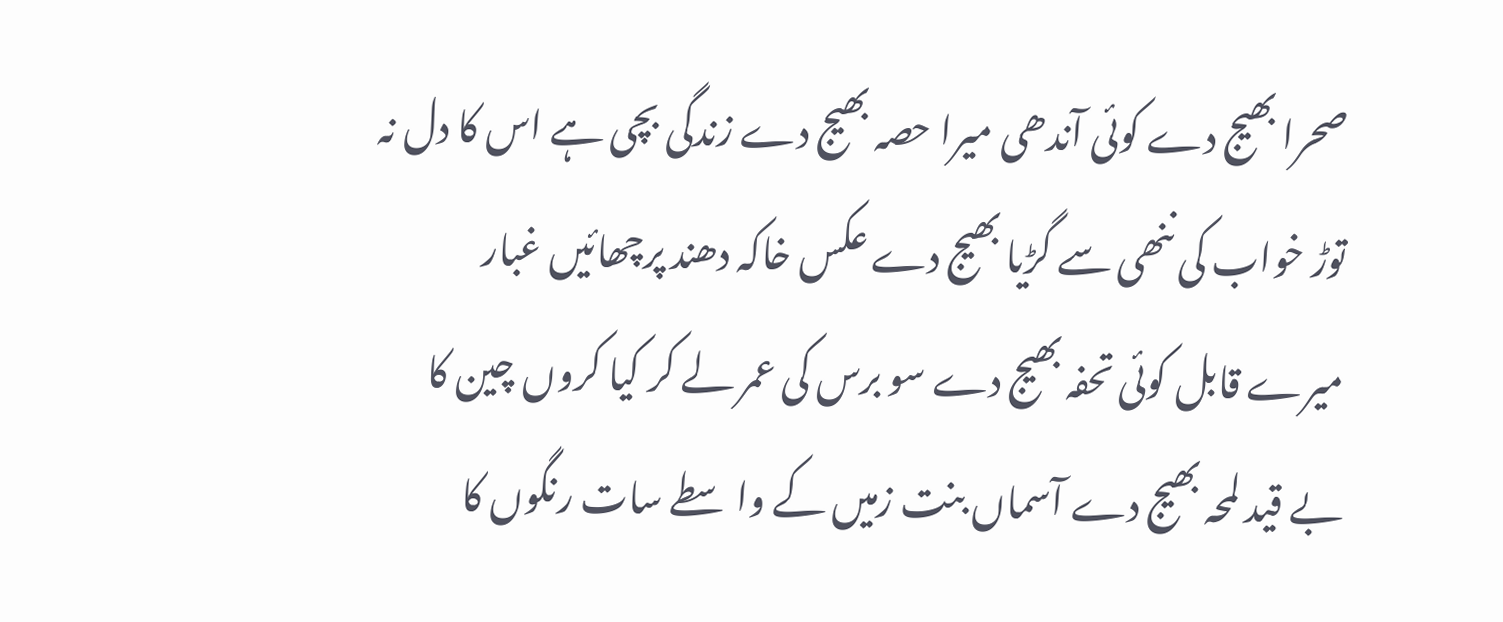صحرا بھیج دے کوئی آندھی میرا حصہ بھیج دے زندگی بچی ہے اس کا دل نہ توڑ خواب کی ننھی سے گڑیا بھیج دے عکس خاکہ دھند پرچھائیں غبار میرے قابل کوئی تحفہ بھیج دے سو برس کی عمر لے کر کیا کروں چین کا بے قید لمحہ بھیج دے آسماں بنت زمیں کے واسطے سات رنگوں کا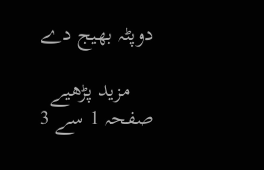دوپٹہ بھیج دے

    مزید پڑھیے
صفحہ 1 سے 3